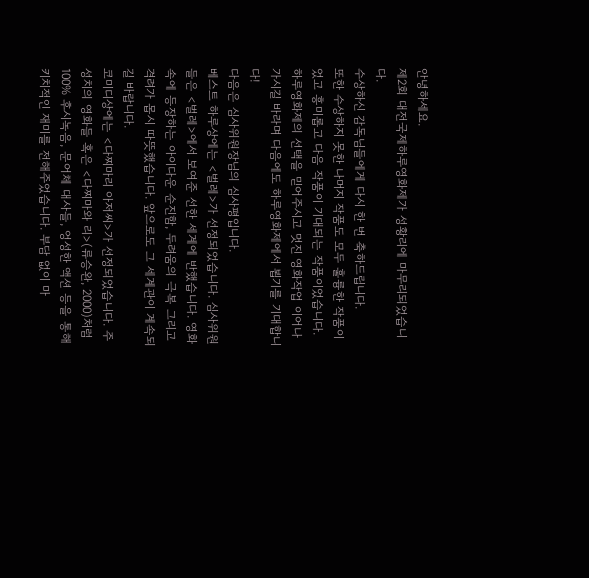안녕하세요.
제2회 대전국제하루영화제가 성황리에 마무리되었습니다.
수상하신 감독님들에게 다시 한 번 축하드립니다.
또한 수상하지 못한 나머지 작품도 모두 훌륭한 작품이었고 흥미롭고 다음 작품이 기대되는 작품이었습니다. 하루영화제의 선택을 믿어주시고 멋진 영화작업 이어나가시길 바라며 다음에도 하루영화제에서 뵙기를 기대합니다!
다음은 심사위원장님의 심사평입니다.
베스트 하루상에는 <벌레>가 선정되었습니다. 심사위원들은 <벌레>에서 보여준 선한 세계에 반했습니다. 영화 속에 등장하는 아이다운 순진함, 두려움의 극복 그리고 격려가 몹시 따뜻했습니다. 앞으로도 그 세계관이 계속되길 바랍니다.
코미디상에는 <다찌마리 아저씨>가 선정되었습니다. 주성치의 영화들 혹은 <다찌마와 리>(류승완, 2000)처럼 100% 후시녹음, 문어체 대사들, 엉성한 액션 등을 통해 키치적인 재미를 전해주었습니다. 부담 없이 마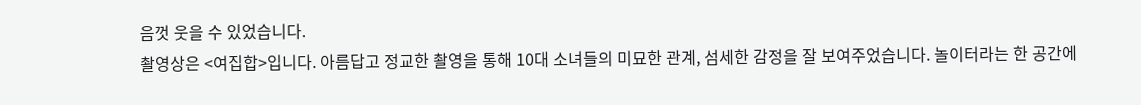음껏 웃을 수 있었습니다.
촬영상은 <여집합>입니다. 아름답고 정교한 촬영을 통해 10대 소녀들의 미묘한 관계, 섬세한 감정을 잘 보여주었습니다. 놀이터라는 한 공간에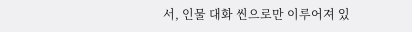서, 인물 대화 씬으로만 이루어져 있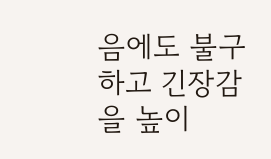음에도 불구하고 긴장감을 높이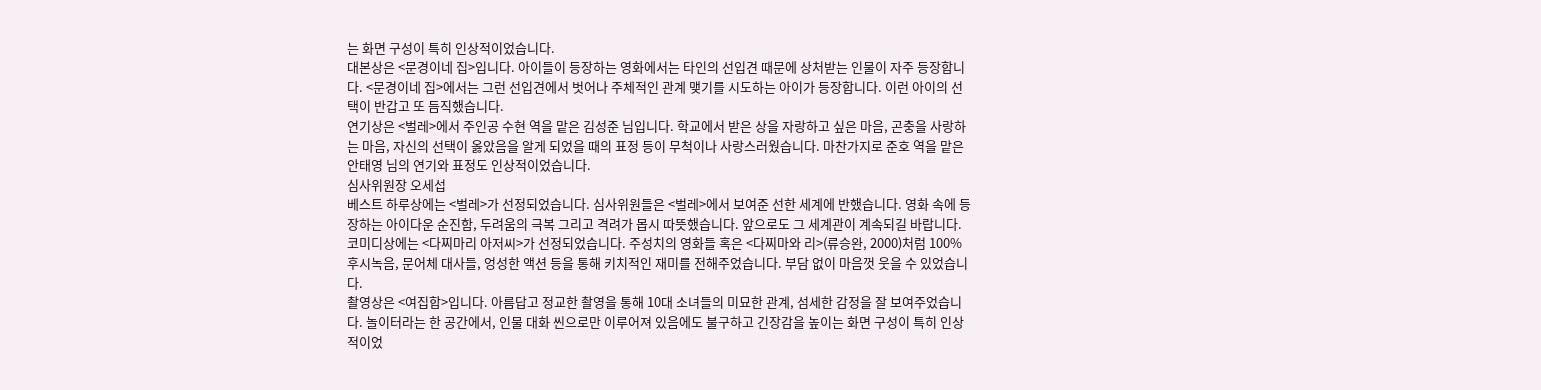는 화면 구성이 특히 인상적이었습니다.
대본상은 <문경이네 집>입니다. 아이들이 등장하는 영화에서는 타인의 선입견 때문에 상처받는 인물이 자주 등장합니다. <문경이네 집>에서는 그런 선입견에서 벗어나 주체적인 관계 맺기를 시도하는 아이가 등장합니다. 이런 아이의 선택이 반갑고 또 듬직했습니다.
연기상은 <벌레>에서 주인공 수현 역을 맡은 김성준 님입니다. 학교에서 받은 상을 자랑하고 싶은 마음, 곤충을 사랑하는 마음, 자신의 선택이 옳았음을 알게 되었을 때의 표정 등이 무척이나 사랑스러웠습니다. 마찬가지로 준호 역을 맡은 안태영 님의 연기와 표정도 인상적이었습니다.
심사위원장 오세섭
베스트 하루상에는 <벌레>가 선정되었습니다. 심사위원들은 <벌레>에서 보여준 선한 세계에 반했습니다. 영화 속에 등장하는 아이다운 순진함, 두려움의 극복 그리고 격려가 몹시 따뜻했습니다. 앞으로도 그 세계관이 계속되길 바랍니다.
코미디상에는 <다찌마리 아저씨>가 선정되었습니다. 주성치의 영화들 혹은 <다찌마와 리>(류승완, 2000)처럼 100% 후시녹음, 문어체 대사들, 엉성한 액션 등을 통해 키치적인 재미를 전해주었습니다. 부담 없이 마음껏 웃을 수 있었습니다.
촬영상은 <여집합>입니다. 아름답고 정교한 촬영을 통해 10대 소녀들의 미묘한 관계, 섬세한 감정을 잘 보여주었습니다. 놀이터라는 한 공간에서, 인물 대화 씬으로만 이루어져 있음에도 불구하고 긴장감을 높이는 화면 구성이 특히 인상적이었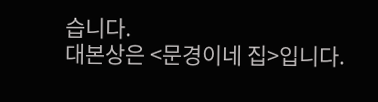습니다.
대본상은 <문경이네 집>입니다.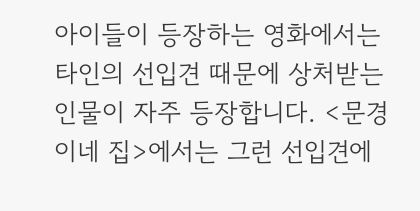아이들이 등장하는 영화에서는 타인의 선입견 때문에 상처받는 인물이 자주 등장합니다. <문경이네 집>에서는 그런 선입견에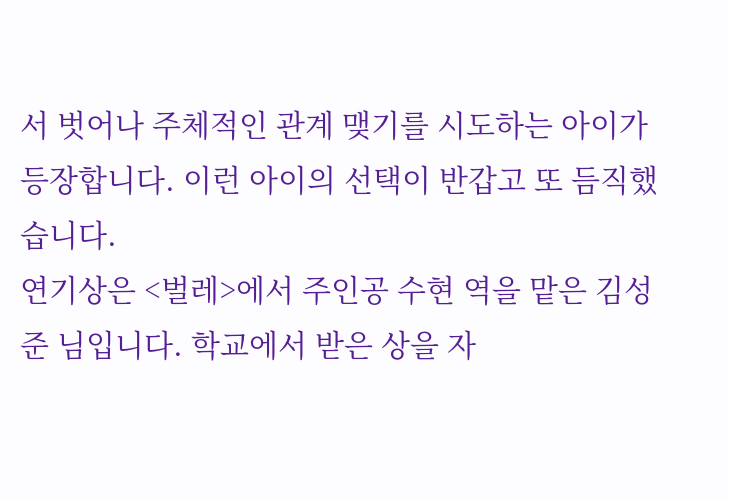서 벗어나 주체적인 관계 맺기를 시도하는 아이가 등장합니다. 이런 아이의 선택이 반갑고 또 듬직했습니다.
연기상은 <벌레>에서 주인공 수현 역을 맡은 김성준 님입니다. 학교에서 받은 상을 자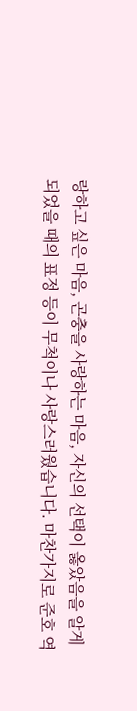랑하고 싶은 마음, 곤충을 사랑하는 마음, 자신의 선택이 옳았음을 알게 되었을 때의 표정 등이 무척이나 사랑스러웠습니다. 마찬가지로 준호 역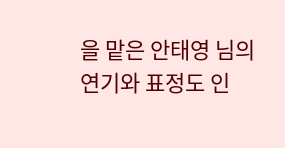을 맡은 안태영 님의 연기와 표정도 인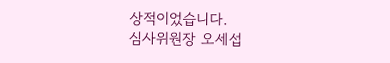상적이었습니다.
심사위원장 오세섭